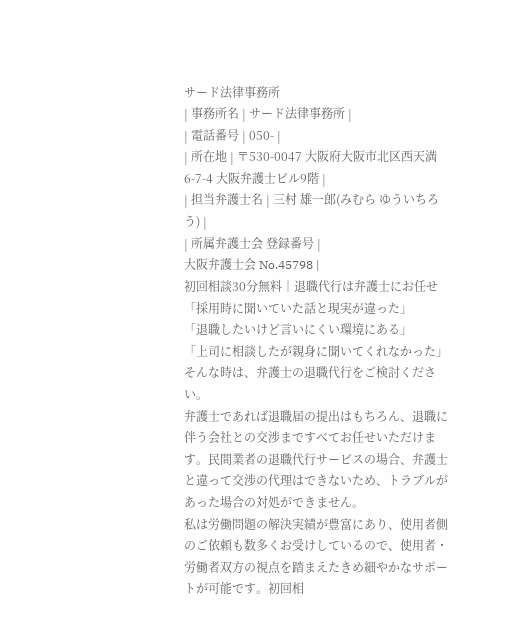サード法律事務所
| 事務所名 | サード法律事務所 |
| 電話番号 | 050- |
| 所在地 | 〒530-0047 大阪府大阪市北区西天満6-7-4 大阪弁護士ビル9階 |
| 担当弁護士名 | 三村 雄一郎(みむら ゆういちろう) |
| 所属弁護士会 登録番号 |
大阪弁護士会 No.45798 |
初回相談30分無料│退職代行は弁護士にお任せ
「採用時に聞いていた話と現実が違った」
「退職したいけど言いにくい環境にある」
「上司に相談したが親身に聞いてくれなかった」
そんな時は、弁護士の退職代行をご検討ください。
弁護士であれば退職届の提出はもちろん、退職に伴う会社との交渉まですべてお任せいただけます。民間業者の退職代行サービスの場合、弁護士と違って交渉の代理はできないため、トラブルがあった場合の対処ができません。
私は労働問題の解決実績が豊富にあり、使用者側のご依頼も数多くお受けしているので、使用者・労働者双方の視点を踏まえたきめ細やかなサポートが可能です。初回相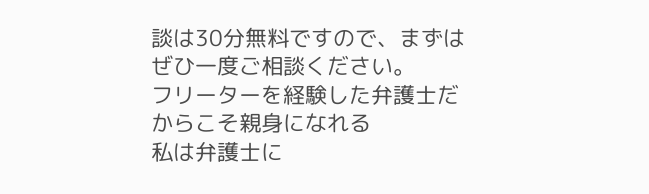談は30分無料ですので、まずはぜひ一度ご相談ください。
フリーターを経験した弁護士だからこそ親身になれる
私は弁護士に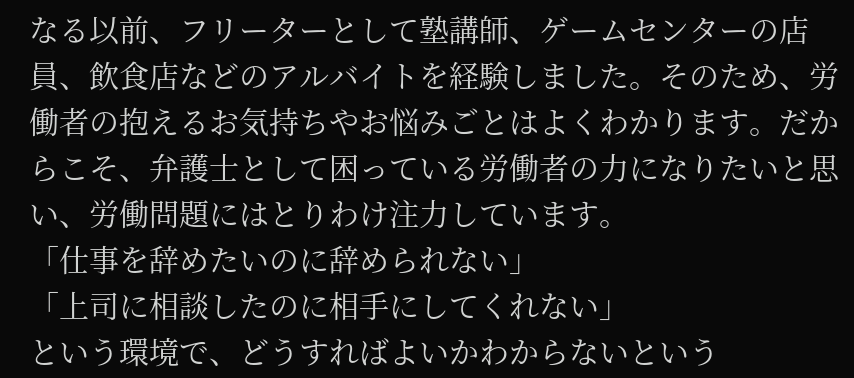なる以前、フリーターとして塾講師、ゲームセンターの店員、飲食店などのアルバイトを経験しました。そのため、労働者の抱えるお気持ちやお悩みごとはよくわかります。だからこそ、弁護士として困っている労働者の力になりたいと思い、労働問題にはとりわけ注力しています。
「仕事を辞めたいのに辞められない」
「上司に相談したのに相手にしてくれない」
という環境で、どうすればよいかわからないという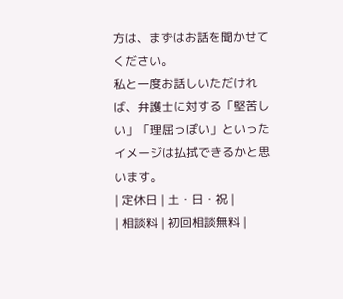方は、まずはお話を聞かせてください。
私と一度お話しいただければ、弁護士に対する「堅苦しい」「理屈っぽい」といったイメージは払拭できるかと思います。
| 定休日 | 土・日・祝 |
| 相談料 | 初回相談無料 |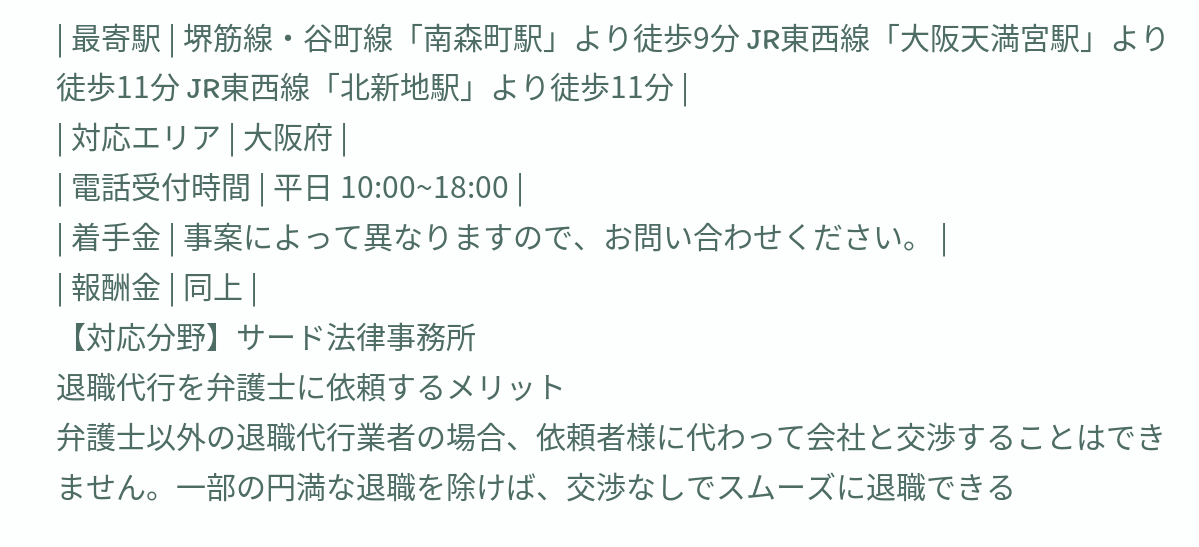| 最寄駅 | 堺筋線・谷町線「南森町駅」より徒歩9分 JR東西線「大阪天満宮駅」より徒歩11分 JR東西線「北新地駅」より徒歩11分 |
| 対応エリア | 大阪府 |
| 電話受付時間 | 平日 10:00~18:00 |
| 着手金 | 事案によって異なりますので、お問い合わせください。 |
| 報酬金 | 同上 |
【対応分野】サード法律事務所
退職代行を弁護士に依頼するメリット
弁護士以外の退職代行業者の場合、依頼者様に代わって会社と交渉することはできません。一部の円満な退職を除けば、交渉なしでスムーズに退職できる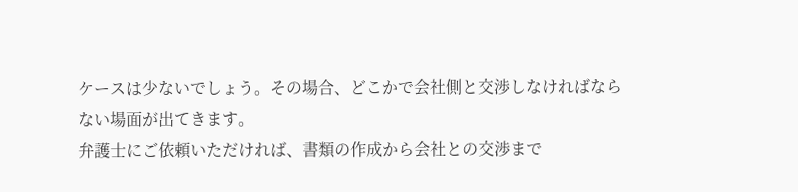ケースは少ないでしょう。その場合、どこかで会社側と交渉しなければならない場面が出てきます。
弁護士にご依頼いただければ、書類の作成から会社との交渉まで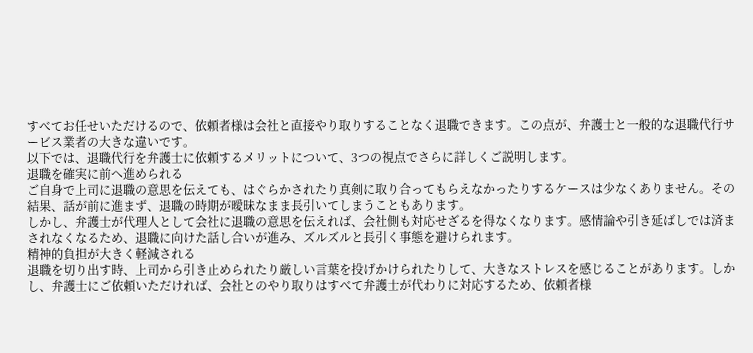すべてお任せいただけるので、依頼者様は会社と直接やり取りすることなく退職できます。この点が、弁護士と一般的な退職代行サービス業者の大きな違いです。
以下では、退職代行を弁護士に依頼するメリットについて、3つの視点でさらに詳しくご説明します。
退職を確実に前へ進められる
ご自身で上司に退職の意思を伝えても、はぐらかされたり真剣に取り合ってもらえなかったりするケースは少なくありません。その結果、話が前に進まず、退職の時期が曖昧なまま長引いてしまうこともあります。
しかし、弁護士が代理人として会社に退職の意思を伝えれば、会社側も対応せざるを得なくなります。感情論や引き延ばしでは済まされなくなるため、退職に向けた話し合いが進み、ズルズルと長引く事態を避けられます。
精神的負担が大きく軽減される
退職を切り出す時、上司から引き止められたり厳しい言葉を投げかけられたりして、大きなストレスを感じることがあります。しかし、弁護士にご依頼いただければ、会社とのやり取りはすべて弁護士が代わりに対応するため、依頼者様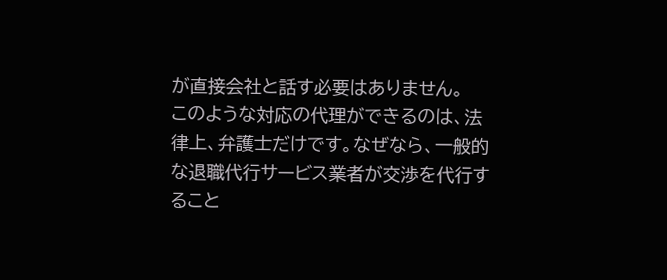が直接会社と話す必要はありません。
このような対応の代理ができるのは、法律上、弁護士だけです。なぜなら、一般的な退職代行サービス業者が交渉を代行すること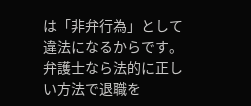は「非弁行為」として違法になるからです。
弁護士なら法的に正しい方法で退職を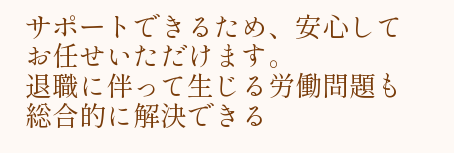サポートできるため、安心してお任せいただけます。
退職に伴って生じる労働問題も総合的に解決できる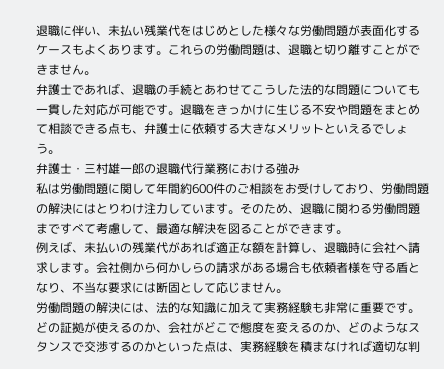退職に伴い、未払い残業代をはじめとした様々な労働問題が表面化するケースもよくあります。これらの労働問題は、退職と切り離すことができません。
弁護士であれば、退職の手続とあわせてこうした法的な問題についても一貫した対応が可能です。退職をきっかけに生じる不安や問題をまとめて相談できる点も、弁護士に依頼する大きなメリットといえるでしょう。
弁護士・三村雄一郎の退職代行業務における強み
私は労働問題に関して年間約600件のご相談をお受けしており、労働問題の解決にはとりわけ注力しています。そのため、退職に関わる労働問題まですべて考慮して、最適な解決を図ることができます。
例えば、未払いの残業代があれば適正な額を計算し、退職時に会社へ請求します。会社側から何かしらの請求がある場合も依頼者様を守る盾となり、不当な要求には断固として応じません。
労働問題の解決には、法的な知識に加えて実務経験も非常に重要です。どの証拠が使えるのか、会社がどこで態度を変えるのか、どのようなスタンスで交渉するのかといった点は、実務経験を積まなければ適切な判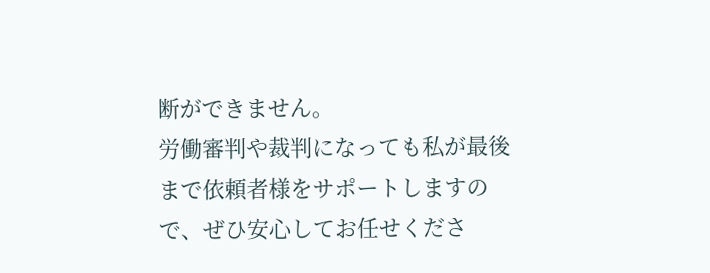断ができません。
労働審判や裁判になっても私が最後まで依頼者様をサポートしますので、ぜひ安心してお任せくださ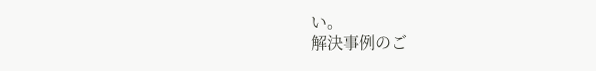い。
解決事例のご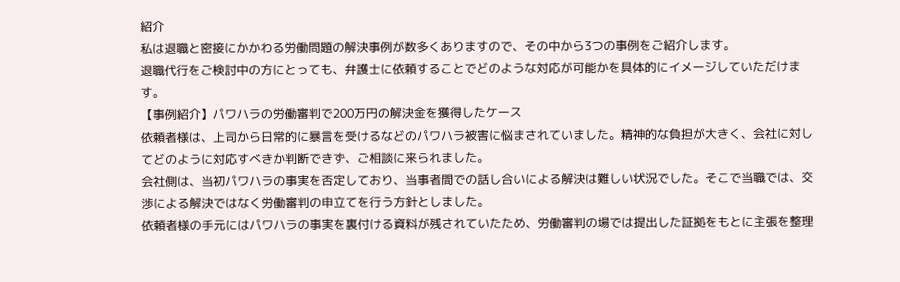紹介
私は退職と密接にかかわる労働問題の解決事例が数多くありますので、その中から3つの事例をご紹介します。
退職代行をご検討中の方にとっても、弁護士に依頼することでどのような対応が可能かを具体的にイメージしていただけます。
【事例紹介】パワハラの労働審判で200万円の解決金を獲得したケース
依頼者様は、上司から日常的に暴言を受けるなどのパワハラ被害に悩まされていました。精神的な負担が大きく、会社に対してどのように対応すべきか判断できず、ご相談に来られました。
会社側は、当初パワハラの事実を否定しており、当事者間での話し合いによる解決は難しい状況でした。そこで当職では、交渉による解決ではなく労働審判の申立てを行う方針としました。
依頼者様の手元にはパワハラの事実を裏付ける資料が残されていたため、労働審判の場では提出した証拠をもとに主張を整理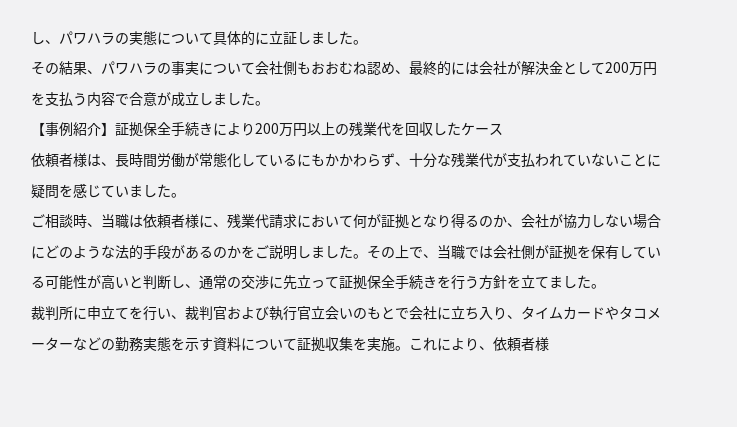し、パワハラの実態について具体的に立証しました。
その結果、パワハラの事実について会社側もおおむね認め、最終的には会社が解決金として200万円を支払う内容で合意が成立しました。
【事例紹介】証拠保全手続きにより200万円以上の残業代を回収したケース
依頼者様は、長時間労働が常態化しているにもかかわらず、十分な残業代が支払われていないことに疑問を感じていました。
ご相談時、当職は依頼者様に、残業代請求において何が証拠となり得るのか、会社が協力しない場合にどのような法的手段があるのかをご説明しました。その上で、当職では会社側が証拠を保有している可能性が高いと判断し、通常の交渉に先立って証拠保全手続きを行う方針を立てました。
裁判所に申立てを行い、裁判官および執行官立会いのもとで会社に立ち入り、タイムカードやタコメーターなどの勤務実態を示す資料について証拠収集を実施。これにより、依頼者様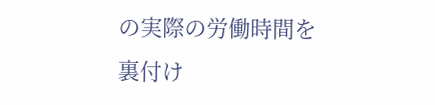の実際の労働時間を裏付け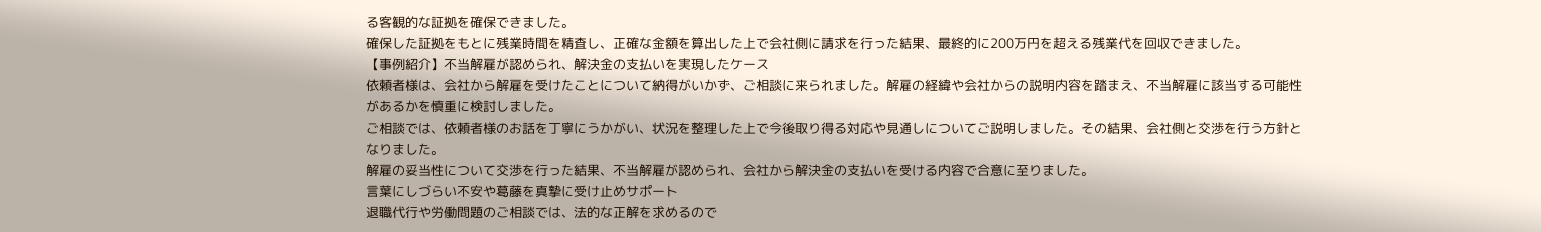る客観的な証拠を確保できました。
確保した証拠をもとに残業時間を精査し、正確な金額を算出した上で会社側に請求を行った結果、最終的に200万円を超える残業代を回収できました。
【事例紹介】不当解雇が認められ、解決金の支払いを実現したケース
依頼者様は、会社から解雇を受けたことについて納得がいかず、ご相談に来られました。解雇の経緯や会社からの説明内容を踏まえ、不当解雇に該当する可能性があるかを慎重に検討しました。
ご相談では、依頼者様のお話を丁寧にうかがい、状況を整理した上で今後取り得る対応や見通しについてご説明しました。その結果、会社側と交渉を行う方針となりました。
解雇の妥当性について交渉を行った結果、不当解雇が認められ、会社から解決金の支払いを受ける内容で合意に至りました。
言葉にしづらい不安や葛藤を真摯に受け止めサポート
退職代行や労働問題のご相談では、法的な正解を求めるので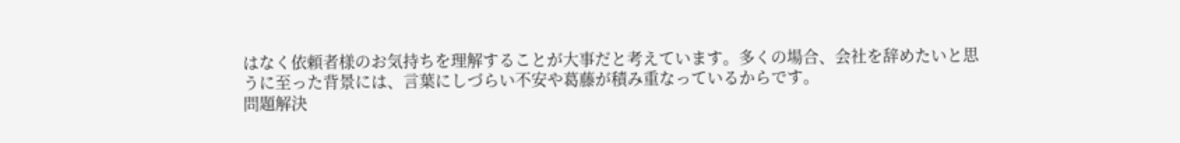はなく依頼者様のお気持ちを理解することが大事だと考えています。多くの場合、会社を辞めたいと思うに至った背景には、言葉にしづらい不安や葛藤が積み重なっているからです。
問題解決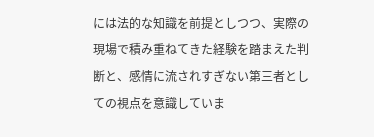には法的な知識を前提としつつ、実際の現場で積み重ねてきた経験を踏まえた判断と、感情に流されすぎない第三者としての視点を意識していま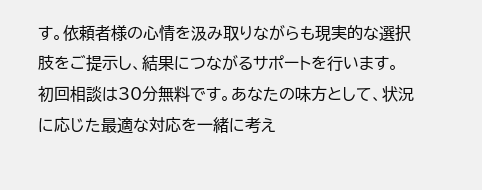す。依頼者様の心情を汲み取りながらも現実的な選択肢をご提示し、結果につながるサポートを行います。
初回相談は30分無料です。あなたの味方として、状況に応じた最適な対応を一緒に考え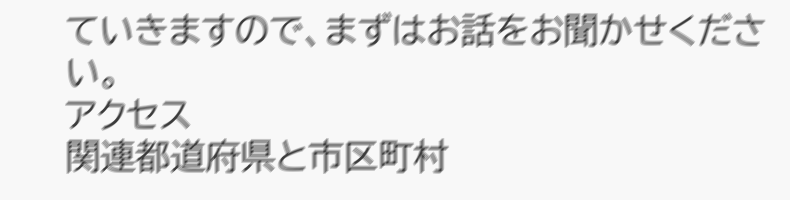ていきますので、まずはお話をお聞かせください。
アクセス
関連都道府県と市区町村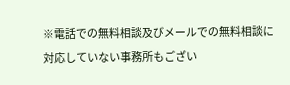※電話での無料相談及びメールでの無料相談に対応していない事務所もござい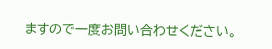ますので一度お問い合わせください。